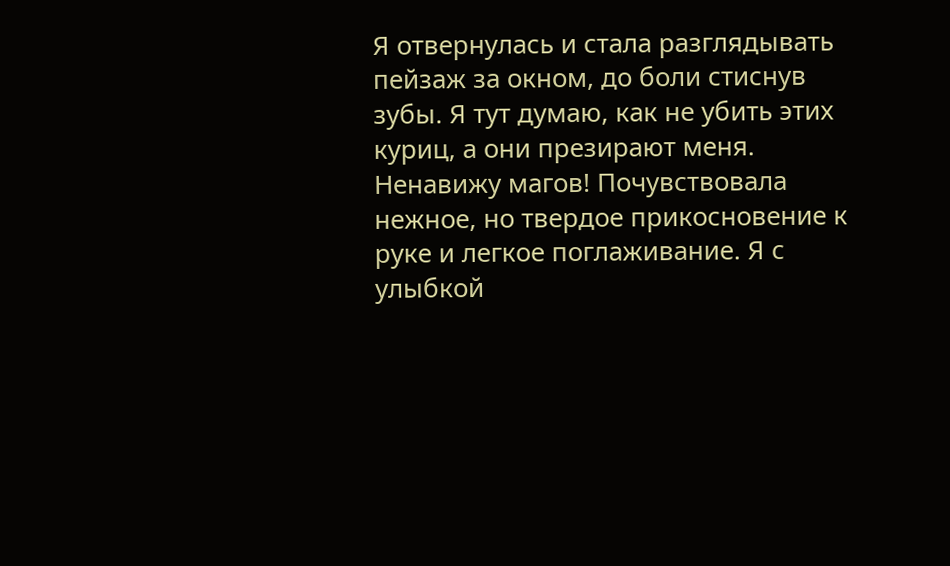Я отвернулась и стала разглядывать пейзаж за окном, до боли стиснув зубы. Я тут думаю, как не убить этих куриц, а они презирают меня. Ненавижу магов! Почувствовала нежное, но твердое прикосновение к руке и легкое поглаживание. Я с улыбкой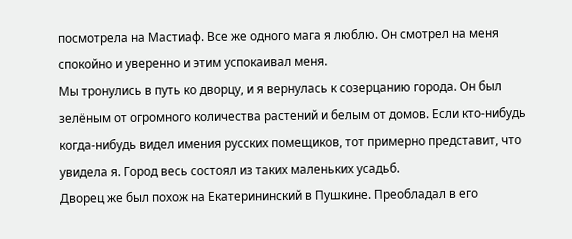посмотрела на Мастиаф. Все же одного мага я люблю. Он смотрел на меня спокойно и уверенно и этим успокаивал меня.
Мы тронулись в путь ко дворцу, и я вернулась к созерцанию города. Он был зелёным от огромного количества растений и белым от домов. Если кто-нибудь когда-нибудь видел имения русских помещиков, тот примерно представит, что увидела я. Город весь состоял из таких маленьких усадьб.
Дворец же был похож на Екатерининский в Пушкине. Преобладал в его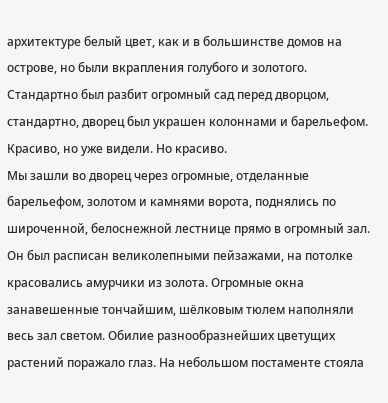архитектуре белый цвет, как и в большинстве домов на острове, но были вкрапления голубого и золотого. Стандартно был разбит огромный сад перед дворцом, стандартно, дворец был украшен колоннами и барельефом. Красиво, но уже видели. Но красиво.
Мы зашли во дворец через огромные, отделанные барельефом, золотом и камнями ворота, поднялись по широченной, белоснежной лестнице прямо в огромный зал. Он был расписан великолепными пейзажами, на потолке красовались амурчики из золота. Огромные окна занавешенные тончайшим, шёлковым тюлем наполняли весь зал светом. Обилие разнообразнейших цветущих растений поражало глаз. На небольшом постаменте стояла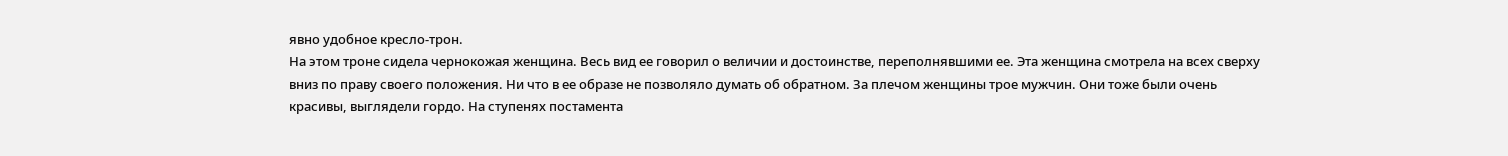явно удобное кресло-трон.
На этом троне сидела чернокожая женщина. Весь вид ее говорил о величии и достоинстве, переполнявшими ее. Эта женщина смотрела на всех сверху вниз по праву своего положения. Ни что в ее образе не позволяло думать об обратном. За плечом женщины трое мужчин. Они тоже были очень красивы, выглядели гордо. На ступенях постамента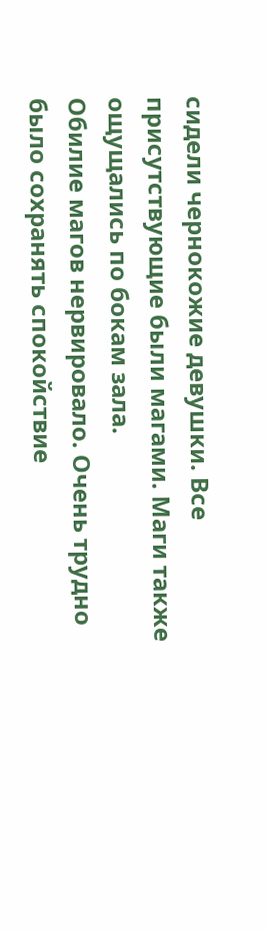сидели чернокожие девушки. Все присутствующие были магами. Маги также ощущались по бокам зала.
Обилие магов нервировало. Очень трудно было сохранять спокойствие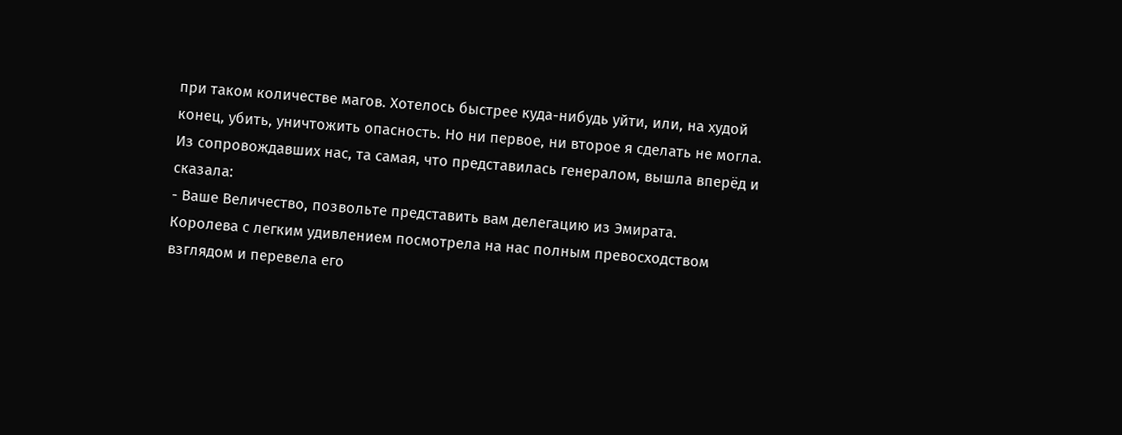при таком количестве магов. Хотелось быстрее куда-нибудь уйти, или, на худой конец, убить, уничтожить опасность. Но ни первое, ни второе я сделать не могла.
Из сопровождавших нас, та самая, что представилась генералом, вышла вперёд и сказала:
- Ваше Величество, позвольте представить вам делегацию из Эмирата.
Королева с легким удивлением посмотрела на нас полным превосходством взглядом и перевела его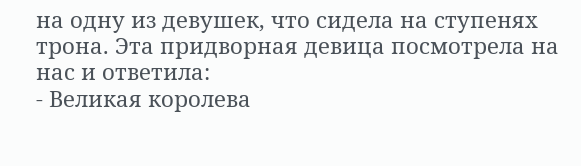на одну из девушек, что сидела на ступенях трона. Эта придворная девица посмотрела на нас и ответила:
- Великая королева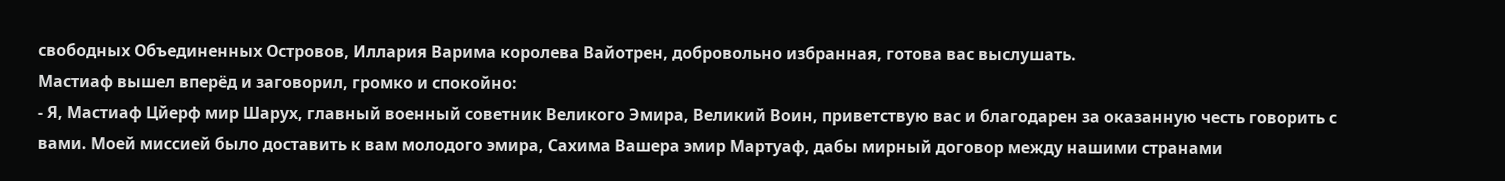свободных Объединенных Островов, Иллария Варима королева Вайотрен, добровольно избранная, готова вас выслушать.
Мастиаф вышел вперёд и заговорил, громко и спокойно:
- Я, Мастиаф Цйерф мир Шарух, главный военный советник Великого Эмира, Великий Воин, приветствую вас и благодарен за оказанную честь говорить с вами. Моей миссией было доставить к вам молодого эмира, Сахима Вашера эмир Мартуаф, дабы мирный договор между нашими странами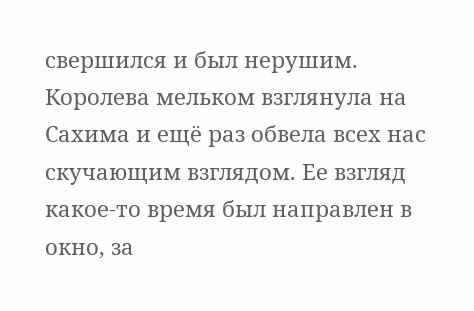свершился и был нерушим.
Королева мельком взглянула на Сахима и ещё раз обвела всех нас скучающим взглядом. Ее взгляд какое-то время был направлен в окно, за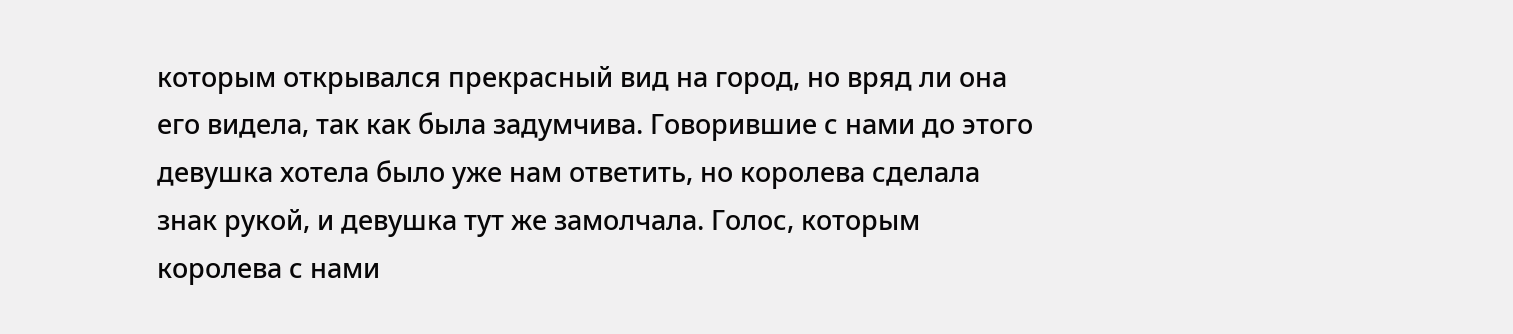которым открывался прекрасный вид на город, но вряд ли она его видела, так как была задумчива. Говорившие с нами до этого девушка хотела было уже нам ответить, но королева сделала знак рукой, и девушка тут же замолчала. Голос, которым королева с нами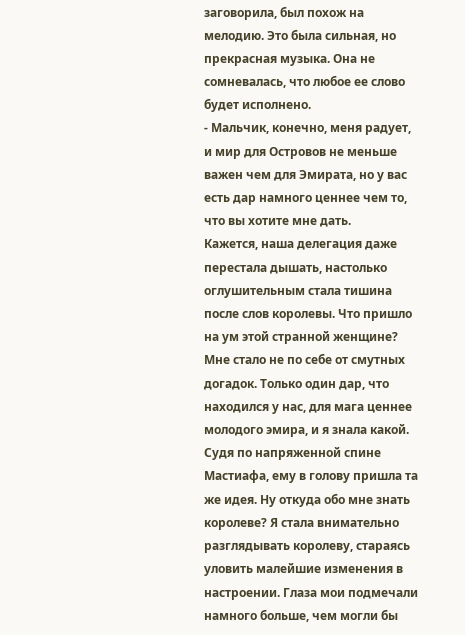заговорила, был похож на мелодию. Это была сильная, но прекрасная музыка. Она не сомневалась, что любое ее слово будет исполнено.
- Мальчик, конечно, меня радует, и мир для Островов не меньше важен чем для Эмирата, но у вас есть дар намного ценнее чем то, что вы хотите мне дать.
Кажется, наша делегация даже перестала дышать, настолько оглушительным стала тишина после слов королевы. Что пришло на ум этой странной женщине? Мне стало не по себе от смутных догадок. Только один дар, что находился у нас, для мага ценнее молодого эмира, и я знала какой. Судя по напряженной спине Мастиафа, ему в голову пришла та же идея. Ну откуда обо мне знать королеве? Я стала внимательно разглядывать королеву, стараясь уловить малейшие изменения в настроении. Глаза мои подмечали намного больше, чем могли бы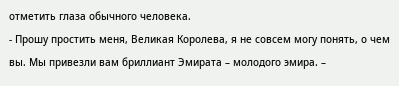отметить глаза обычного человека.
- Прошу простить меня, Великая Королева, я не совсем могу понять, о чем вы. Мы привезли вам бриллиант Эмирата – молодого эмира. –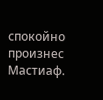спокойно произнес Мастиаф.